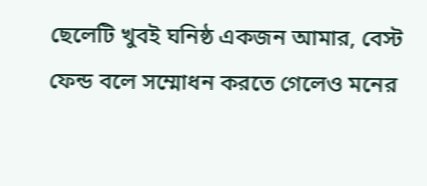ছেলেটি খুবই ঘনিষ্ঠ একজন আমার, বেস্ট ফেন্ড বলে সম্মোধন করতে গেলেও মনের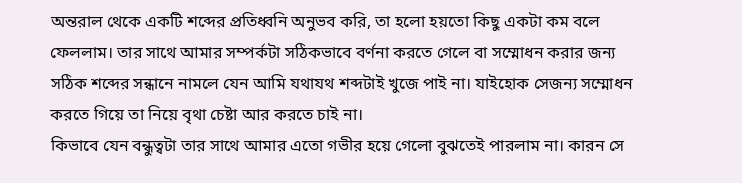অন্তরাল থেকে একটি শব্দের প্রতিধ্বনি অনুভব করি, তা হলো হয়তো কিছু একটা কম বলে ফেললাম। তার সাথে আমার সম্পর্কটা সঠিকভাবে বর্ণনা করতে গেলে বা সম্মোধন করার জন্য সঠিক শব্দের সন্ধানে নামলে যেন আমি যথাযথ শব্দটাই খুজে পাই না। যাইহোক সেজন্য সম্মোধন করতে গিয়ে তা নিয়ে বৃথা চেষ্টা আর করতে চাই না।
কিভাবে যেন বন্ধুত্বটা তার সাথে আমার এতো গভীর হয়ে গেলো বুঝতেই পারলাম না। কারন সে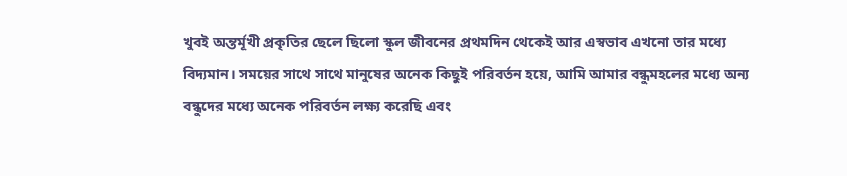খুবই অন্তর্মূখী প্রকৃতির ছেলে ছিলো স্কুল জীবনের প্রথমদিন থেকেই আর এস্বভাব এখনো তার মধ্যে বিদ্যমান। সময়ের সাথে সাথে মানুষের অনেক কিছুই পরিবর্তন হয়ে, আমি আমার বন্ধুমহলের মধ্যে অন্য বন্ধুদের মধ্যে অনেক পরিবর্তন লক্ষ্য করেছি এবং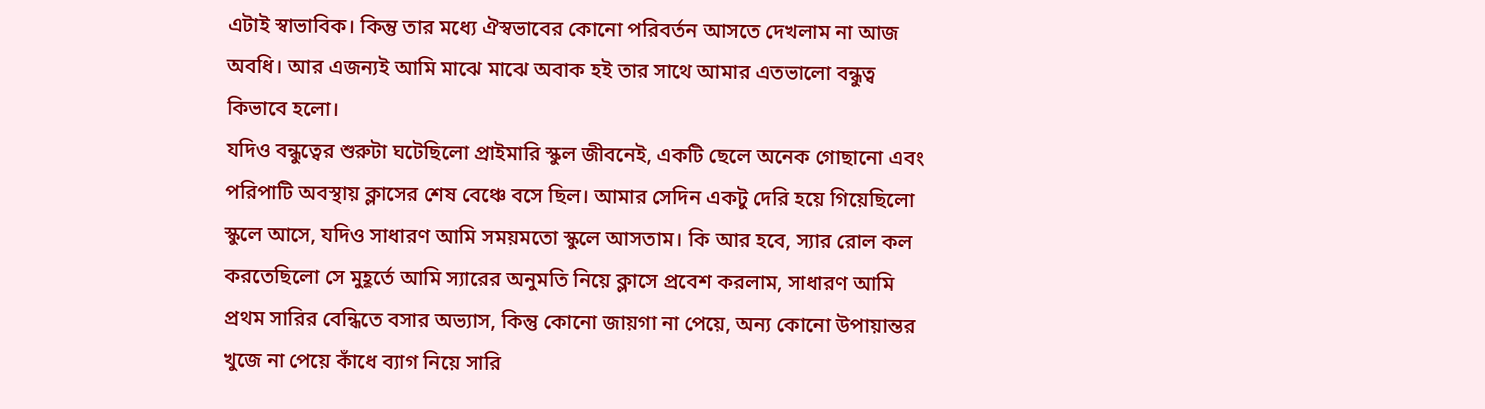এটাই স্বাভাবিক। কিন্তু তার মধ্যে ঐস্বভাবের কোনো পরিবর্তন আসতে দেখলাম না আজ অবধি। আর এজন্যই আমি মাঝে মাঝে অবাক হই তার সাথে আমার এতভালো বন্ধুত্ব কিভাবে হলো।
যদিও বন্ধুত্বের শুরুটা ঘটেছিলো প্রাইমারি স্কুল জীবনেই, একটি ছেলে অনেক গোছানো এবং পরিপাটি অবস্থায় ক্লাসের শেষ বেঞ্চে বসে ছিল। আমার সেদিন একটু দেরি হয়ে গিয়েছিলো স্কুলে আসে, যদিও সাধারণ আমি সময়মতো স্কুলে আসতাম। কি আর হবে, স্যার রোল কল করতেছিলো সে মুহূর্তে আমি স্যারের অনুমতি নিয়ে ক্লাসে প্রবেশ করলাম, সাধারণ আমি প্রথম সারির বেন্ধিতে বসার অভ্যাস, কিন্তু কোনো জায়গা না পেয়ে, অন্য কোনো উপায়ান্তর খুজে না পেয়ে কাঁধে ব্যাগ নিয়ে সারি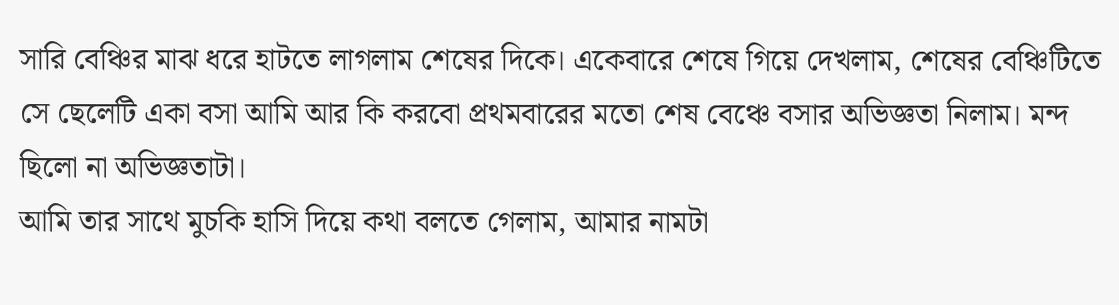সারি বেঞ্চির মাঝ ধরে হাটতে লাগলাম শেষের দিকে। একেবারে শেষে গিয়ে দেখলাম, শেষের বেঞ্চিটিতে সে ছেলেটি একা বসা আমি আর কি করবো প্রথমবারের মতো শেষ বেঞ্চে বসার অভিজ্ঞতা নিলাম। মন্দ ছিলো না অভিজ্ঞতাটা।
আমি তার সাথে মুচকি হাসি দিয়ে কথা বলতে গেলাম, আমার নামটা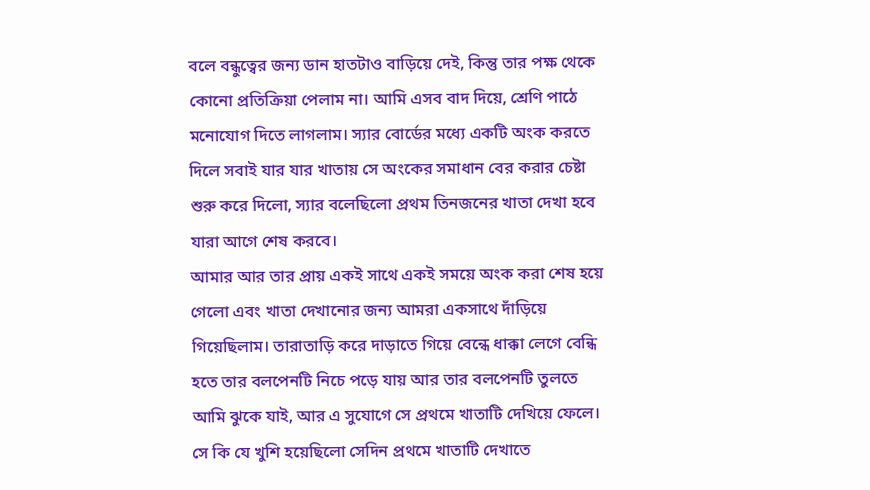বলে বন্ধুত্বের জন্য ডান হাতটাও বাড়িয়ে দেই, কিন্তু তার পক্ষ থেকে কোনো প্রতিক্রিয়া পেলাম না। আমি এসব বাদ দিয়ে, শ্রেণি পাঠে মনোযোগ দিতে লাগলাম। স্যার বোর্ডের মধ্যে একটি অংক করতে দিলে সবাই যার যার খাতায় সে অংকের সমাধান বের করার চেষ্টা শুরু করে দিলো, স্যার বলেছিলো প্রথম তিনজনের খাতা দেখা হবে যারা আগে শেষ করবে।
আমার আর তার প্রায় একই সাথে একই সময়ে অংক করা শেষ হয়ে গেলো এবং খাতা দেখানোর জন্য আমরা একসাথে দাঁড়িয়ে গিয়েছিলাম। তারাতাড়ি করে দাড়াতে গিয়ে বেন্ধে ধাক্কা লেগে বেন্ধি হতে তার বলপেনটি নিচে পড়ে যায় আর তার বলপেনটি তুলতে আমি ঝুকে যাই, আর এ সুযোগে সে প্রথমে খাতাটি দেখিয়ে ফেলে। সে কি যে খুশি হয়েছিলো সেদিন প্রথমে খাতাটি দেখাতে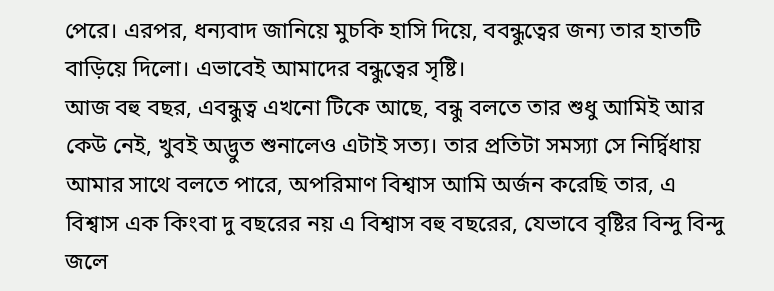পেরে। এরপর, ধন্যবাদ জানিয়ে মুচকি হাসি দিয়ে, ববন্ধুত্বের জন্য তার হাতটি বাড়িয়ে দিলো। এভাবেই আমাদের বন্ধুত্বের সৃষ্টি।
আজ বহু বছর, এবন্ধুত্ব এখনো টিকে আছে, বন্ধু বলতে তার শুধু আমিই আর কেউ নেই, খুবই অদ্ভুত শুনালেও এটাই সত্য। তার প্রতিটা সমস্যা সে নির্দ্বিধায় আমার সাথে বলতে পারে, অপরিমাণ বিশ্বাস আমি অর্জন করেছি তার, এ বিশ্বাস এক কিংবা দু বছরের নয় এ বিশ্বাস বহু বছরের, যেভাবে বৃষ্টির বিন্দু বিন্দু জলে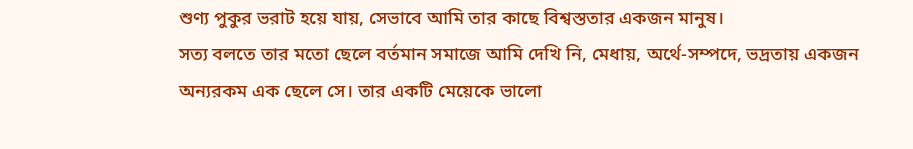শুণ্য পুকুর ভরাট হয়ে যায়, সেভাবে আমি তার কাছে বিশ্বস্ততার একজন মানুষ।
সত্য বলতে তার মতো ছেলে বর্তমান সমাজে আমি দেখি নি, মেধায়, অর্থে-সম্পদে, ভদ্রতায় একজন অন্যরকম এক ছেলে সে। তার একটি মেয়েকে ভালো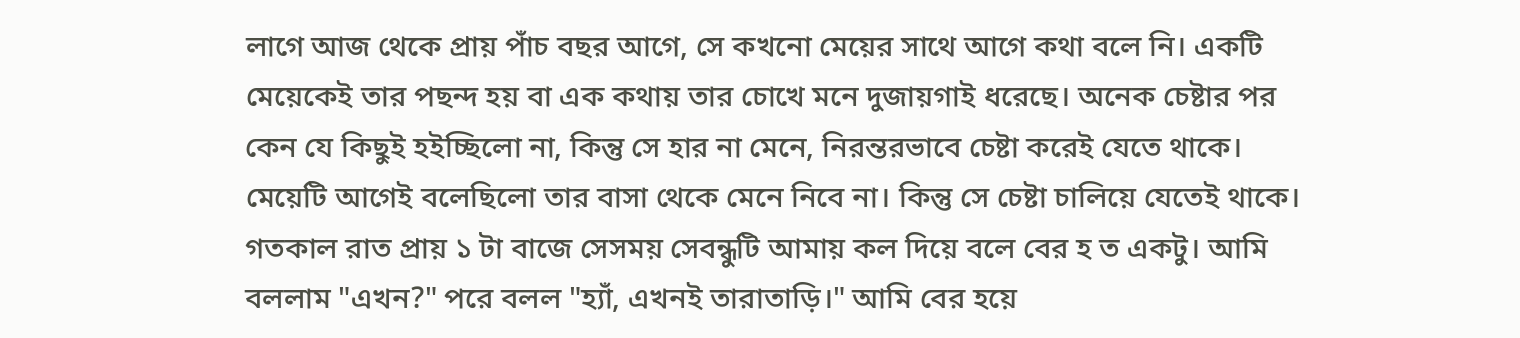লাগে আজ থেকে প্রায় পাঁচ বছর আগে, সে কখনো মেয়ের সাথে আগে কথা বলে নি। একটি মেয়েকেই তার পছন্দ হয় বা এক কথায় তার চোখে মনে দুজায়গাই ধরেছে। অনেক চেষ্টার পর কেন যে কিছুই হইচ্ছিলো না, কিন্তু সে হার না মেনে, নিরন্তরভাবে চেষ্টা করেই যেতে থাকে। মেয়েটি আগেই বলেছিলো তার বাসা থেকে মেনে নিবে না। কিন্তু সে চেষ্টা চালিয়ে যেতেই থাকে।
গতকাল রাত প্রায় ১ টা বাজে সেসময় সেবন্ধুটি আমায় কল দিয়ে বলে বের হ ত একটু। আমি বললাম "এখন?" পরে বলল "হ্যাঁ, এখনই তারাতাড়ি।" আমি বের হয়ে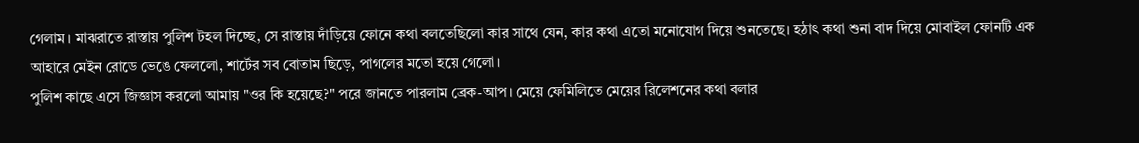গেলাম। মাঝরাতে রাস্তায় পুলিশ টহল দিচ্ছে, সে রাস্তায় দাঁড়িয়ে ফোনে কথা বলতেছিলো কার সাথে যেন, কার কথা এতো মনোযোগ দিয়ে শুনতেছে। হঠাৎ কথা শুনা বাদ দিয়ে মোবাইল ফোনটি এক আহারে মেইন রোডে ভেঙে ফেললো, শার্টের সব বোতাম ছিড়ে, পাগলের মতো হয়ে গেলো।
পুলিশ কাছে এসে জিজ্ঞাস করলো আমায় "ওর কি হয়েছে?" পরে জানতে পারলাম ব্রেক-আপ। মেয়ে ফেমিলিতে মেয়ের রিলেশনের কথা বলার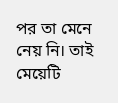পর তা মেনে নেয় নি। তাই মেয়েটি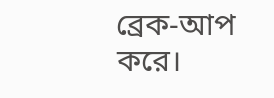ব্রেক-আপ করে।